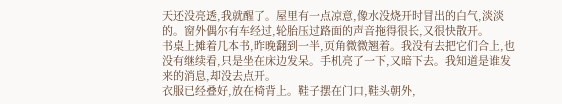天还没亮透,我就醒了。屋里有一点凉意,像水没烧开时冒出的白气,淡淡的。窗外偶尔有车经过,轮胎压过路面的声音拖得很长,又很快散开。
书桌上摊着几本书,昨晚翻到一半,页角微微翘着。我没有去把它们合上,也没有继续看,只是坐在床边发呆。手机亮了一下,又暗下去。我知道是谁发来的消息,却没去点开。
衣服已经叠好,放在椅背上。鞋子摆在门口,鞋头朝外,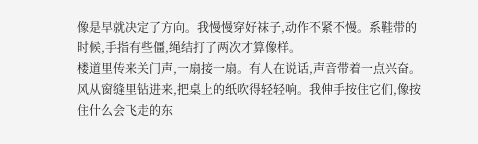像是早就决定了方向。我慢慢穿好袜子,动作不紧不慢。系鞋带的时候,手指有些僵,绳结打了两次才算像样。
楼道里传来关门声,一扇接一扇。有人在说话,声音带着一点兴奋。风从窗缝里钻进来,把桌上的纸吹得轻轻响。我伸手按住它们,像按住什么会飞走的东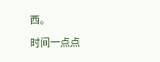西。
时间一点点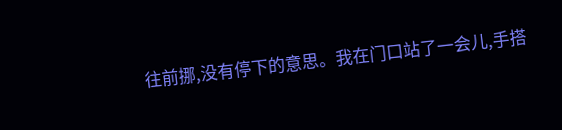往前挪,没有停下的意思。我在门口站了一会儿,手搭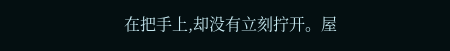在把手上,却没有立刻拧开。屋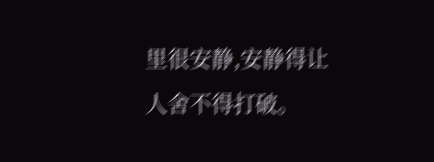里很安静,安静得让人舍不得打破。